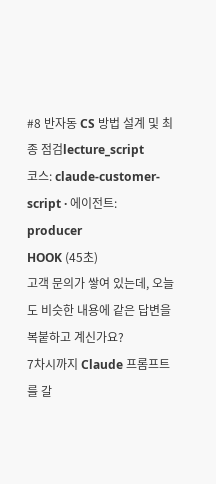#8 반자동 CS 방법 설계 및 최종 점검lecture_script
코스: claude-customer-script · 에이전트: producer
HOOK (45초)
고객 문의가 쌓여 있는데, 오늘도 비슷한 내용에 같은 답변을 복붙하고 계신가요?
7차시까지 Claude 프롬프트를 갈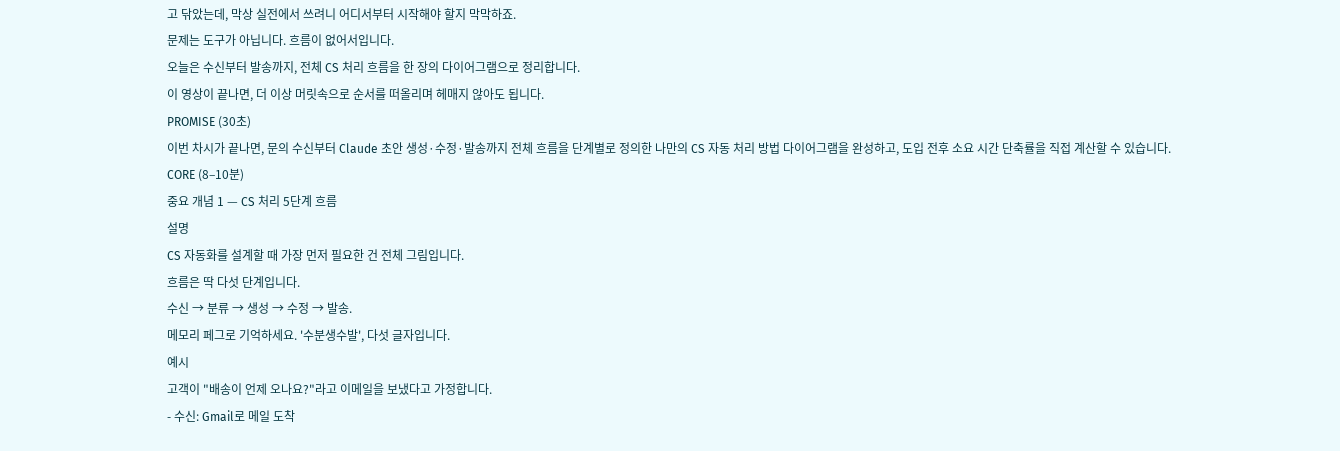고 닦았는데, 막상 실전에서 쓰려니 어디서부터 시작해야 할지 막막하죠.
문제는 도구가 아닙니다. 흐름이 없어서입니다.
오늘은 수신부터 발송까지, 전체 CS 처리 흐름을 한 장의 다이어그램으로 정리합니다.
이 영상이 끝나면, 더 이상 머릿속으로 순서를 떠올리며 헤매지 않아도 됩니다.
PROMISE (30초)
이번 차시가 끝나면, 문의 수신부터 Claude 초안 생성·수정·발송까지 전체 흐름을 단계별로 정의한 나만의 CS 자동 처리 방법 다이어그램을 완성하고, 도입 전후 소요 시간 단축률을 직접 계산할 수 있습니다.
CORE (8–10분)
중요 개념 1 — CS 처리 5단계 흐름
설명
CS 자동화를 설계할 때 가장 먼저 필요한 건 전체 그림입니다.
흐름은 딱 다섯 단계입니다.
수신 → 분류 → 생성 → 수정 → 발송.
메모리 페그로 기억하세요. '수분생수발', 다섯 글자입니다.
예시
고객이 "배송이 언제 오나요?"라고 이메일을 보냈다고 가정합니다.
- 수신: Gmail로 메일 도착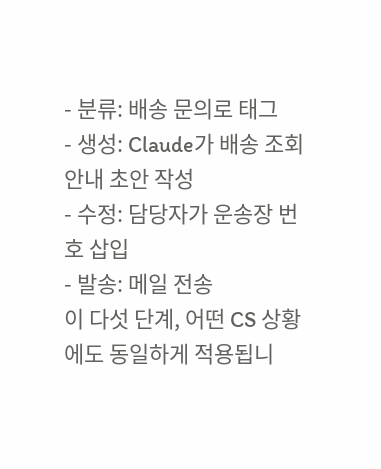- 분류: 배송 문의로 태그
- 생성: Claude가 배송 조회 안내 초안 작성
- 수정: 담당자가 운송장 번호 삽입
- 발송: 메일 전송
이 다섯 단계, 어떤 CS 상황에도 동일하게 적용됩니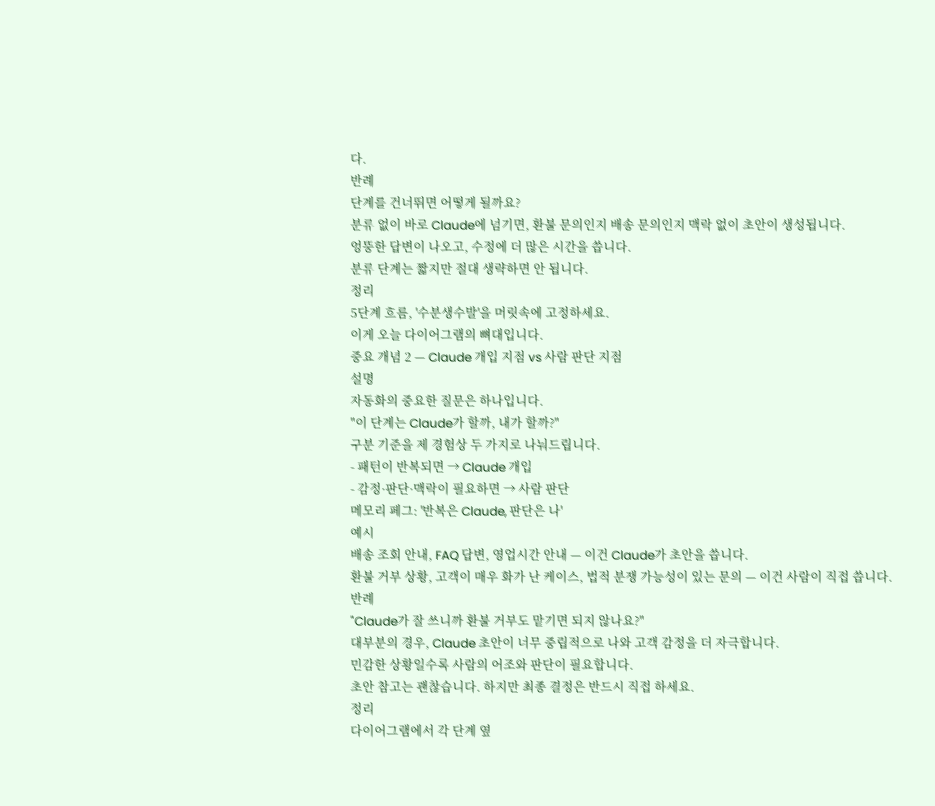다.
반례
단계를 건너뛰면 어떻게 될까요?
분류 없이 바로 Claude에 넘기면, 환불 문의인지 배송 문의인지 맥락 없이 초안이 생성됩니다.
엉뚱한 답변이 나오고, 수정에 더 많은 시간을 씁니다.
분류 단계는 짧지만 절대 생략하면 안 됩니다.
정리
5단계 흐름, '수분생수발'을 머릿속에 고정하세요.
이게 오늘 다이어그램의 뼈대입니다.
중요 개념 2 — Claude 개입 지점 vs 사람 판단 지점
설명
자동화의 중요한 질문은 하나입니다.
"이 단계는 Claude가 할까, 내가 할까?"
구분 기준을 제 경험상 두 가지로 나눠드립니다.
- 패턴이 반복되면 → Claude 개입
- 감정·판단·맥락이 필요하면 → 사람 판단
메모리 페그: '반복은 Claude, 판단은 나'
예시
배송 조회 안내, FAQ 답변, 영업시간 안내 — 이건 Claude가 초안을 씁니다.
환불 거부 상황, 고객이 매우 화가 난 케이스, 법적 분쟁 가능성이 있는 문의 — 이건 사람이 직접 씁니다.
반례
"Claude가 잘 쓰니까 환불 거부도 맡기면 되지 않나요?"
대부분의 경우, Claude 초안이 너무 중립적으로 나와 고객 감정을 더 자극합니다.
민감한 상황일수록 사람의 어조와 판단이 필요합니다.
초안 참고는 괜찮습니다. 하지만 최종 결정은 반드시 직접 하세요.
정리
다이어그램에서 각 단계 옆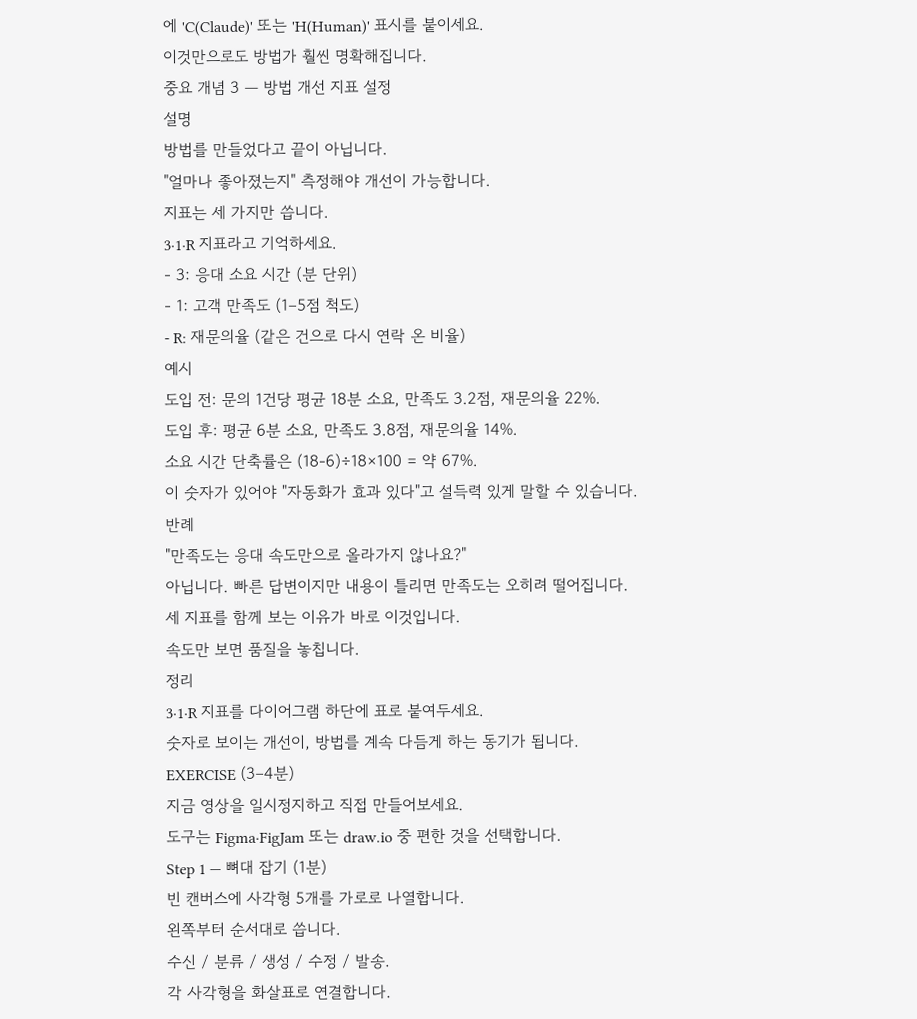에 'C(Claude)' 또는 'H(Human)' 표시를 붙이세요.
이것만으로도 방법가 훨씬 명확해집니다.
중요 개념 3 — 방법 개선 지표 설정
설명
방법를 만들었다고 끝이 아닙니다.
"얼마나 좋아졌는지" 측정해야 개선이 가능합니다.
지표는 세 가지만 씁니다.
3·1·R 지표라고 기억하세요.
- 3: 응대 소요 시간 (분 단위)
- 1: 고객 만족도 (1–5점 척도)
- R: 재문의율 (같은 건으로 다시 연락 온 비율)
예시
도입 전: 문의 1건당 평균 18분 소요, 만족도 3.2점, 재문의율 22%.
도입 후: 평균 6분 소요, 만족도 3.8점, 재문의율 14%.
소요 시간 단축률은 (18-6)÷18×100 = 약 67%.
이 숫자가 있어야 "자동화가 효과 있다"고 설득력 있게 말할 수 있습니다.
반례
"만족도는 응대 속도만으로 올라가지 않나요?"
아닙니다. 빠른 답변이지만 내용이 틀리면 만족도는 오히려 떨어집니다.
세 지표를 함께 보는 이유가 바로 이것입니다.
속도만 보면 품질을 놓칩니다.
정리
3·1·R 지표를 다이어그램 하단에 표로 붙여두세요.
숫자로 보이는 개선이, 방법를 계속 다듬게 하는 동기가 됩니다.
EXERCISE (3–4분)
지금 영상을 일시정지하고 직접 만들어보세요.
도구는 Figma·FigJam 또는 draw.io 중 편한 것을 선택합니다.
Step 1 — 뼈대 잡기 (1분)
빈 캔버스에 사각형 5개를 가로로 나열합니다.
왼쪽부터 순서대로 씁니다.
수신 / 분류 / 생성 / 수정 / 발송.
각 사각형을 화살표로 연결합니다.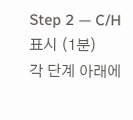Step 2 — C/H 표시 (1분)
각 단계 아래에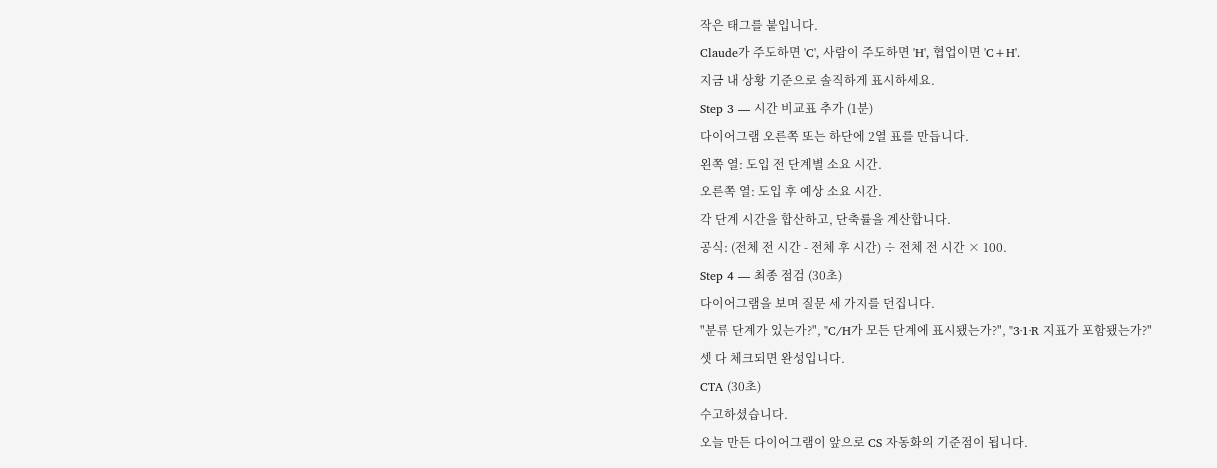작은 태그를 붙입니다.
Claude가 주도하면 'C', 사람이 주도하면 'H', 협업이면 'C+H'.
지금 내 상황 기준으로 솔직하게 표시하세요.
Step 3 — 시간 비교표 추가 (1분)
다이어그램 오른쪽 또는 하단에 2열 표를 만듭니다.
왼쪽 열: 도입 전 단계별 소요 시간.
오른쪽 열: 도입 후 예상 소요 시간.
각 단계 시간을 합산하고, 단축률을 계산합니다.
공식: (전체 전 시간 - 전체 후 시간) ÷ 전체 전 시간 × 100.
Step 4 — 최종 점검 (30초)
다이어그램을 보며 질문 세 가지를 던집니다.
"분류 단계가 있는가?", "C/H가 모든 단계에 표시됐는가?", "3·1·R 지표가 포함됐는가?"
셋 다 체크되면 완성입니다.
CTA (30초)
수고하셨습니다.
오늘 만든 다이어그램이 앞으로 CS 자동화의 기준점이 됩니다.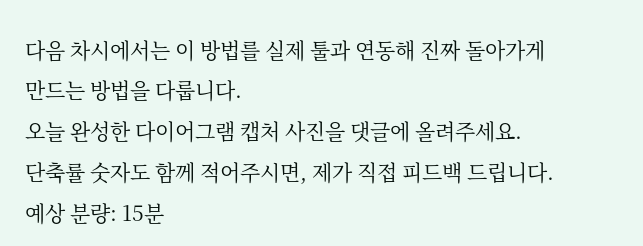다음 차시에서는 이 방법를 실제 툴과 연동해 진짜 돌아가게 만드는 방법을 다룹니다.
오늘 완성한 다이어그램 캡처 사진을 댓글에 올려주세요.
단축률 숫자도 함께 적어주시면, 제가 직접 피드백 드립니다.
예상 분량: 15분